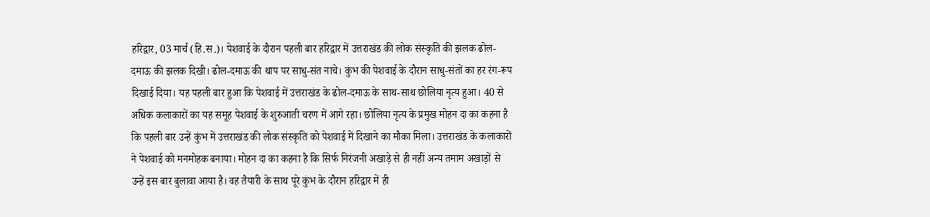हरिद्वार, 03 मार्च (हि.स.)। पेशवाई के दौरान पहली बार हरिद्वार में उत्तराखंड की लोक संस्कृति की झलक ढोल-दमाऊ की झलक दिखी। ढोल-दमाऊ की थाप पर साधु-संत नाचे। कुंभ की पेशवाई के दौरान साधु-संतों का हर रंग-रूप दिखाई दिया। यह पहली बार हुआ कि पेशवाई में उत्तराखंड के ढोल-दमाऊ के साथ-साथ छोलिया नृत्य हुआ। 40 से अधिक कलाकारों का यह समूह पेशवाई के शुरुआती चरण में आगे रहा। छोलिया नृत्य के प्रमुख मोहन दा का कहना है कि पहली बार उन्हें कुंभ में उत्तराखंड की लोक संस्कृति को पेशवाई में दिखाने का मौका मिला। उत्तराखंड के कलाकारों ने पेशवाई को मनमोहक बनाया। मोहन दा का कहना है कि सिर्फ निरंजनी अखाड़े से ही नहीं अन्य तमाम अखाड़ों से उन्हें इस बार बुलावा आया है। वह तैयारी के साथ पूरे कुंभ के दौरान हरिद्वार में ही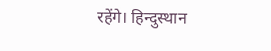रहेंगे। हिन्दुस्थान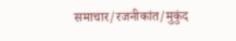समाचार/रजनीकांत/मुकुंद